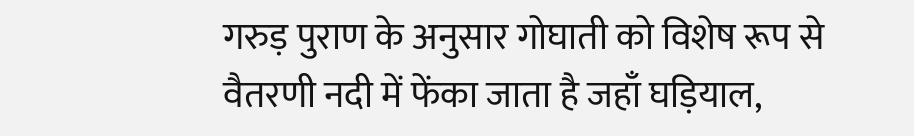गरुड़ पुराण के अनुसार गोघाती को विशेष रूप से वैतरणी नदी में फेंका जाता है जहाँ घड़ियाल,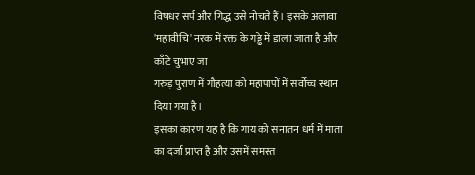विषधर सर्प और गिद्ध उसे नोचते हैं। इसके अलावा 'महावीचि' नरक में रक्त के गड्ढे में डाला जाता है और काँटे चुभाए जा
गरुड़ पुराण में गौहत्या को महापापों में सर्वोच्च स्थान दिया गया है।
इसका कारण यह है कि गाय को सनातन धर्म में माता का दर्जा प्राप्त है और उसमें समस्त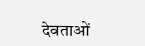देवताओं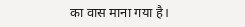का वास माना गया है।